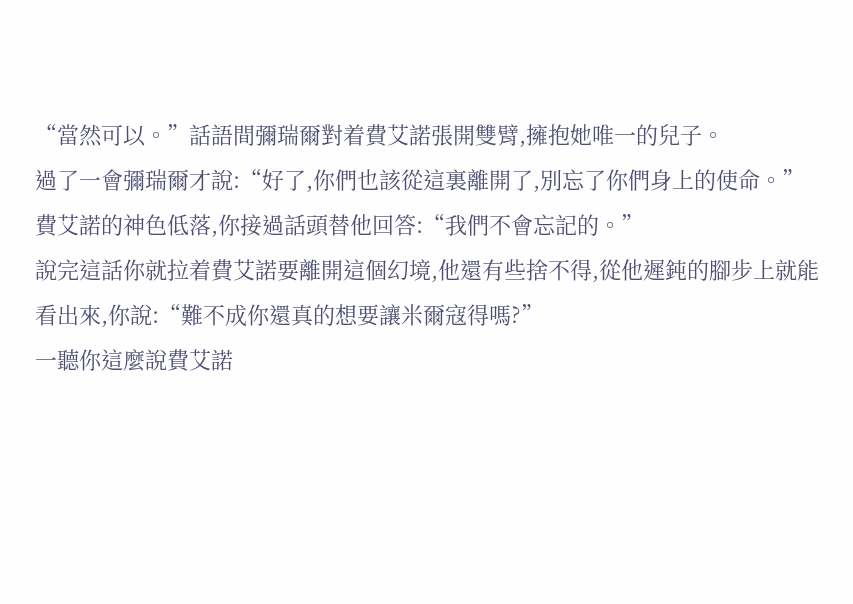“當然可以。”話語間彌瑞爾對着費艾諾張開雙臂,擁抱她唯一的兒子。
過了一會彌瑞爾才說:“好了,你們也該從這裏離開了,別忘了你們身上的使命。”
費艾諾的神色低落,你接過話頭替他回答:“我們不會忘記的。”
說完這話你就拉着費艾諾要離開這個幻境,他還有些捨不得,從他遲鈍的腳步上就能看出來,你說:“難不成你還真的想要讓米爾寇得嗎?”
一聽你這麼說費艾諾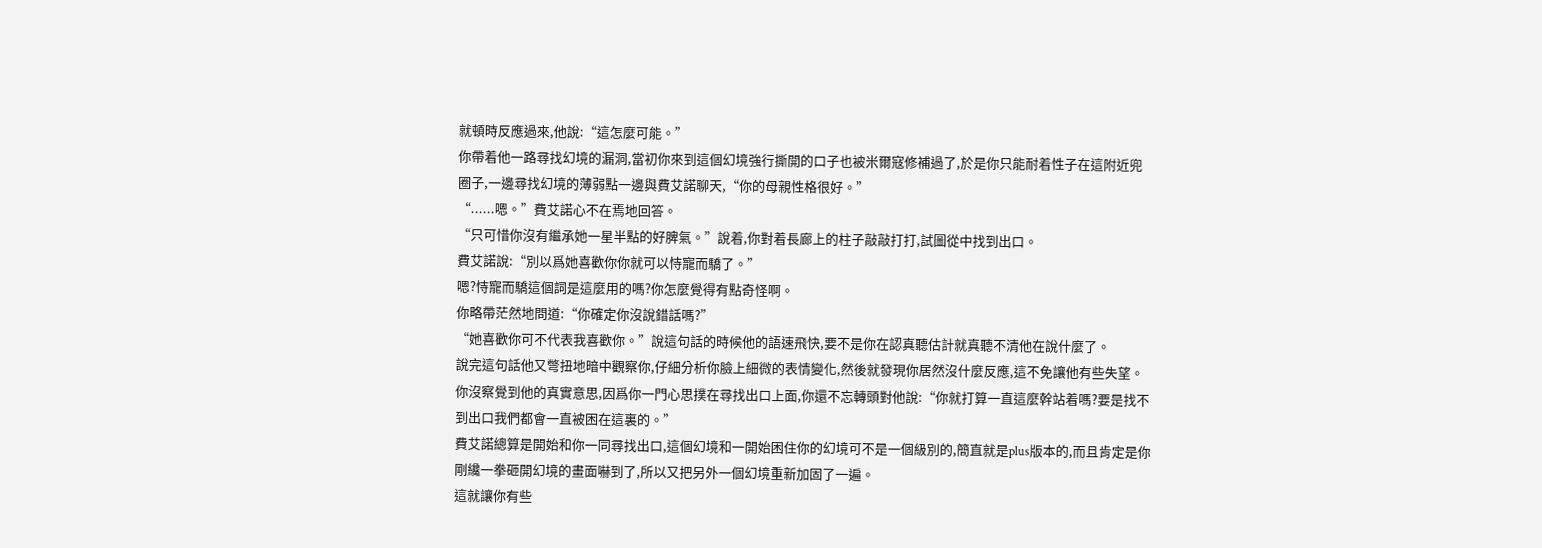就頓時反應過來,他說:“這怎麼可能。”
你帶着他一路尋找幻境的漏洞,當初你來到這個幻境強行撕開的口子也被米爾寇修補過了,於是你只能耐着性子在這附近兜圈子,一邊尋找幻境的薄弱點一邊與費艾諾聊天,“你的母親性格很好。”
“......嗯。”費艾諾心不在焉地回答。
“只可惜你沒有繼承她一星半點的好脾氣。”說着,你對着長廊上的柱子敲敲打打,試圖從中找到出口。
費艾諾說:“別以爲她喜歡你你就可以恃寵而驕了。”
嗯?恃寵而驕這個詞是這麼用的嗎?你怎麼覺得有點奇怪啊。
你略帶茫然地問道:“你確定你沒說錯話嗎?”
“她喜歡你可不代表我喜歡你。”說這句話的時候他的語速飛快,要不是你在認真聽估計就真聽不清他在說什麼了。
說完這句話他又彆扭地暗中觀察你,仔細分析你臉上細微的表情變化,然後就發現你居然沒什麼反應,這不免讓他有些失望。
你沒察覺到他的真實意思,因爲你一門心思撲在尋找出口上面,你還不忘轉頭對他說:“你就打算一直這麼幹站着嗎?要是找不到出口我們都會一直被困在這裏的。”
費艾諾總算是開始和你一同尋找出口,這個幻境和一開始困住你的幻境可不是一個級別的,簡直就是plus版本的,而且肯定是你剛纔一拳砸開幻境的畫面嚇到了,所以又把另外一個幻境重新加固了一遍。
這就讓你有些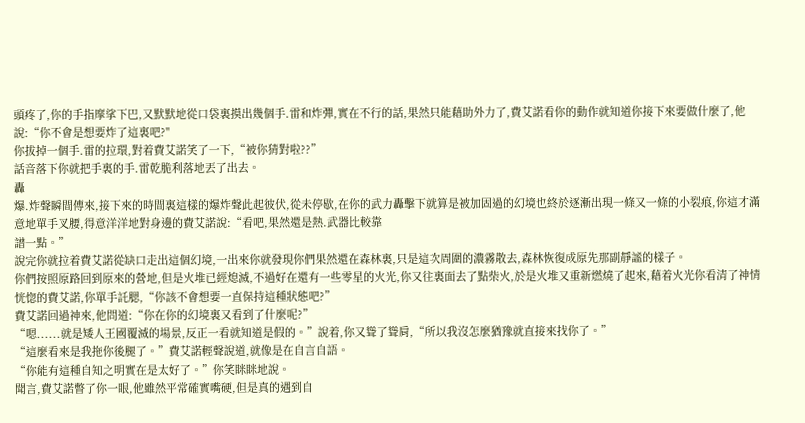頭疼了,你的手指摩挲下巴,又默默地從口袋裏摸出幾個手.雷和炸彈,實在不行的話,果然只能藉助外力了,費艾諾看你的動作就知道你接下來要做什麼了,他說:“你不會是想要炸了這裏吧?"
你拔掉一個手.雷的拉環,對着費艾諾笑了一下,“被你猜對啦??”
話音落下你就把手裏的手.雷乾脆利落地丟了出去。
轟
爆.炸聲瞬間傳來,接下來的時間裏這樣的爆炸聲此起彼伏,從未停歇,在你的武力轟擊下就算是被加固過的幻境也終於逐漸出現一條又一條的小裂痕,你這才滿意地單手叉腰,得意洋洋地對身邊的費艾諾說:“看吧,果然還是熱.武器比較靠
譜一點。”
說完你就拉着費艾諾從缺口走出這個幻境,一出來你就發現你們果然還在森林裏,只是這次周圍的濃霧散去,森林恢復成原先那副靜謐的樣子。
你們按照原路回到原來的營地,但是火堆已經熄滅,不過好在還有一些零星的火光,你又往裏面去了點柴火,於是火堆又重新燃燒了起來,藉着火光你看清了神情恍惚的費艾諾,你單手託腮,“你該不會想要一直保持這種狀態吧?”
費艾諾回過神來,他問道:“你在你的幻境裏又看到了什麼呢?”
“嗯......就是矮人王國覆滅的場景,反正一看就知道是假的。”說着,你又聳了聳肩,“所以我沒怎麼猶豫就直接來找你了。”
“這麼看來是我拖你後腿了。”費艾諾輕聲說道,就像是在自言自語。
“你能有這種自知之明實在是太好了。”你笑眯眯地說。
聞言,費艾諾瞥了你一眼,他雖然平常確實嘴硬,但是真的遇到自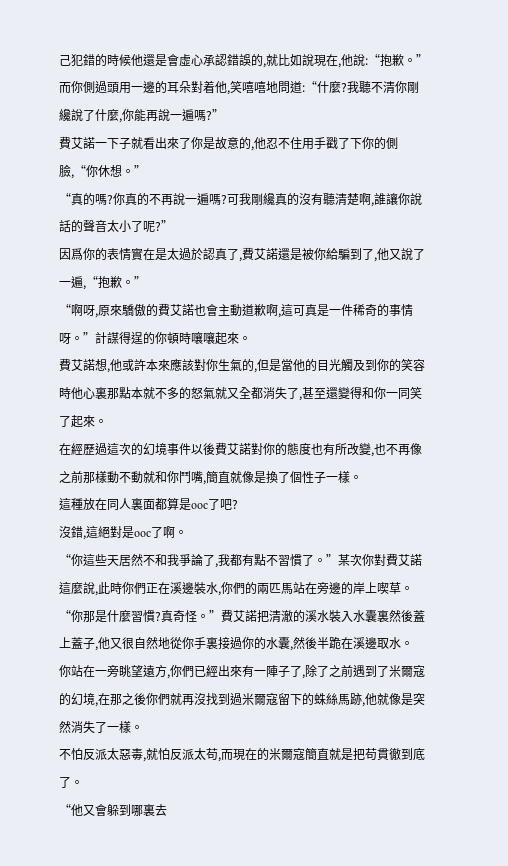己犯錯的時候他還是會虛心承認錯誤的,就比如說現在,他說:“抱歉。”
而你側過頭用一邊的耳朵對着他,笑嘻嘻地問道:“什麼?我聽不清你剛纔說了什麼,你能再說一遍嗎?”
費艾諾一下子就看出來了你是故意的,他忍不住用手戳了下你的側臉,“你休想。”
“真的嗎?你真的不再說一遍嗎?可我剛纔真的沒有聽清楚啊,誰讓你說話的聲音太小了呢?”
因爲你的表情實在是太過於認真了,費艾諾還是被你給騙到了,他又說了一遍,“抱歉。”
“啊呀,原來驕傲的費艾諾也會主動道歉啊,這可真是一件稀奇的事情呀。”計謀得逞的你頓時嚷嚷起來。
費艾諾想,他或許本來應該對你生氣的,但是當他的目光觸及到你的笑容時他心裏那點本就不多的怒氣就又全都消失了,甚至還變得和你一同笑了起來。
在經歷過這次的幻境事件以後費艾諾對你的態度也有所改變,也不再像之前那樣動不動就和你鬥嘴,簡直就像是換了個性子一樣。
這種放在同人裏面都算是ooc了吧?
沒錯,這絕對是ooc了啊。
“你這些天居然不和我爭論了,我都有點不習慣了。”某次你對費艾諾這麼說,此時你們正在溪邊裝水,你們的兩匹馬站在旁邊的岸上喫草。
“你那是什麼習慣?真奇怪。”費艾諾把清澈的溪水裝入水囊裏然後蓋上蓋子,他又很自然地從你手裏接過你的水囊,然後半跪在溪邊取水。
你站在一旁眺望遠方,你們已經出來有一陣子了,除了之前遇到了米爾寇的幻境,在那之後你們就再沒找到過米爾寇留下的蛛絲馬跡,他就像是突然消失了一樣。
不怕反派太惡毒,就怕反派太苟,而現在的米爾寇簡直就是把苟貫徹到底了。
“他又會躲到哪裏去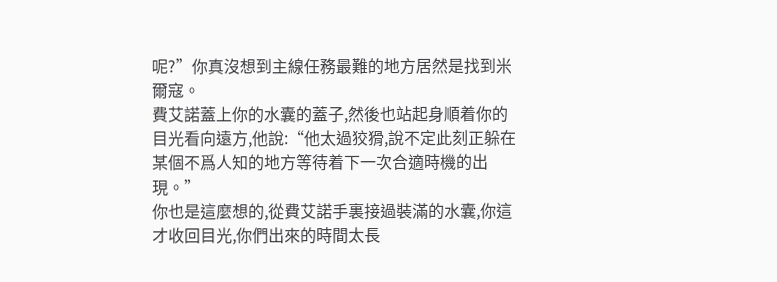呢?”你真沒想到主線任務最難的地方居然是找到米爾寇。
費艾諾蓋上你的水囊的蓋子,然後也站起身順着你的目光看向遠方,他說:“他太過狡猾,說不定此刻正躲在某個不爲人知的地方等待着下一次合適時機的出現。”
你也是這麼想的,從費艾諾手裏接過裝滿的水囊,你這才收回目光,你們出來的時間太長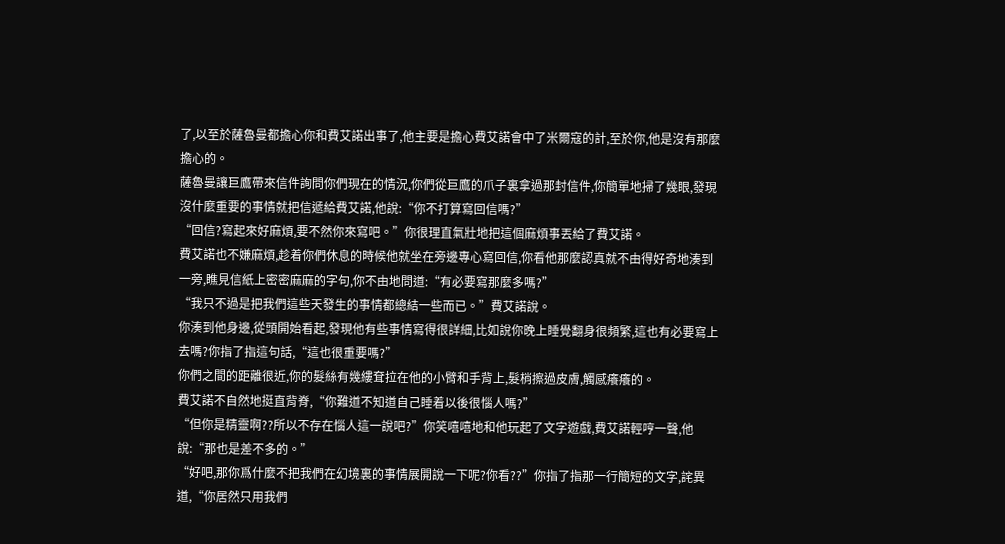了,以至於薩魯曼都擔心你和費艾諾出事了,他主要是擔心費艾諾會中了米爾寇的計,至於你,他是沒有那麼擔心的。
薩魯曼讓巨鷹帶來信件詢問你們現在的情況,你們從巨鷹的爪子裏拿過那封信件,你簡單地掃了幾眼,發現沒什麼重要的事情就把信遞給費艾諾,他說:“你不打算寫回信嗎?”
“回信?寫起來好麻煩,要不然你來寫吧。”你很理直氣壯地把這個麻煩事丟給了費艾諾。
費艾諾也不嫌麻煩,趁着你們休息的時候他就坐在旁邊專心寫回信,你看他那麼認真就不由得好奇地湊到一旁,瞧見信紙上密密麻麻的字句,你不由地問道:“有必要寫那麼多嗎?”
“我只不過是把我們這些天發生的事情都總結一些而已。”費艾諾說。
你湊到他身邊,從頭開始看起,發現他有些事情寫得很詳細,比如說你晚上睡覺翻身很頻繁,這也有必要寫上去嗎?你指了指這句話,“這也很重要嗎?”
你們之間的距離很近,你的髮絲有幾縷耷拉在他的小臂和手背上,髮梢擦過皮膚,觸感癢癢的。
費艾諾不自然地挺直背脊,“你難道不知道自己睡着以後很惱人嗎?”
“但你是精靈啊??所以不存在惱人這一說吧?”你笑嘻嘻地和他玩起了文字遊戲,費艾諾輕哼一聲,他說:“那也是差不多的。”
“好吧,那你爲什麼不把我們在幻境裏的事情展開說一下呢?你看??”你指了指那一行簡短的文字,詫異道,“你居然只用我們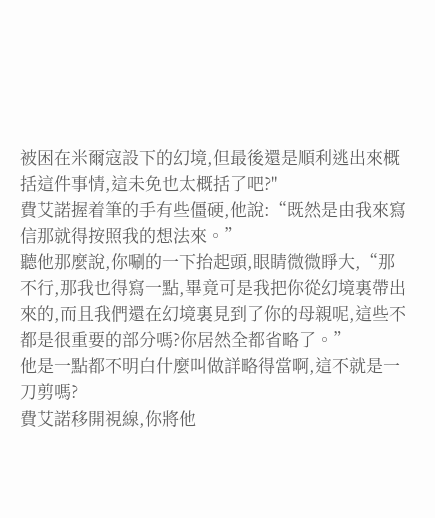被困在米爾寇設下的幻境,但最後還是順利逃出來概括這件事情,這未免也太概括了吧?"
費艾諾握着筆的手有些僵硬,他說:“既然是由我來寫信那就得按照我的想法來。”
聽他那麼說,你唰的一下抬起頭,眼睛微微睜大,“那不行,那我也得寫一點,畢竟可是我把你從幻境裏帶出來的,而且我們還在幻境裏見到了你的母親呢,這些不都是很重要的部分嗎?你居然全都省略了。”
他是一點都不明白什麼叫做詳略得當啊,這不就是一刀剪嗎?
費艾諾移開視線,你將他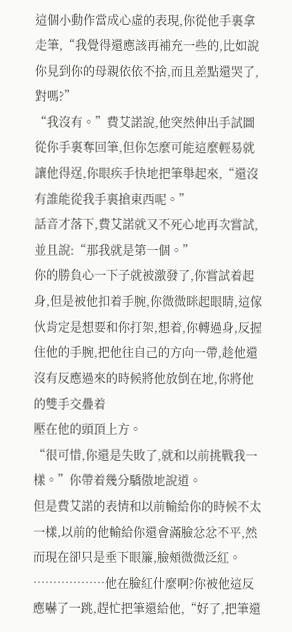這個小動作當成心虛的表現,你從他手裏拿走筆,“我覺得還應該再補充一些的,比如說你見到你的母親依依不捨,而且差點還哭了,對嗎?”
“我沒有。”費艾諾說,他突然伸出手試圖從你手裏奪回筆,但你怎麼可能這麼輕易就讓他得逞,你眼疾手快地把筆舉起來,“還沒有誰能從我手裏搶東西呢。”
話音才落下,費艾諾就又不死心地再次嘗試,並且說:“那我就是第一個。”
你的勝負心一下子就被激發了,你嘗試着起身,但是被他扣着手腕,你微微眯起眼睛,這傢伙肯定是想要和你打架,想着,你轉過身,反握住他的手腕,把他往自己的方向一帶,趁他還沒有反應過來的時候將他放倒在地,你將他的雙手交疊着
壓在他的頭頂上方。
“很可惜,你還是失敗了,就和以前挑戰我一樣。”你帶着幾分驕傲地說道。
但是費艾諾的表情和以前輸給你的時候不太一樣,以前的他輸給你還會滿臉忿忿不平,然而現在卻只是垂下眼簾,臉頰微微泛紅。
………………他在臉紅什麼啊?你被他這反應嚇了一跳,趕忙把筆還給他,“好了,把筆還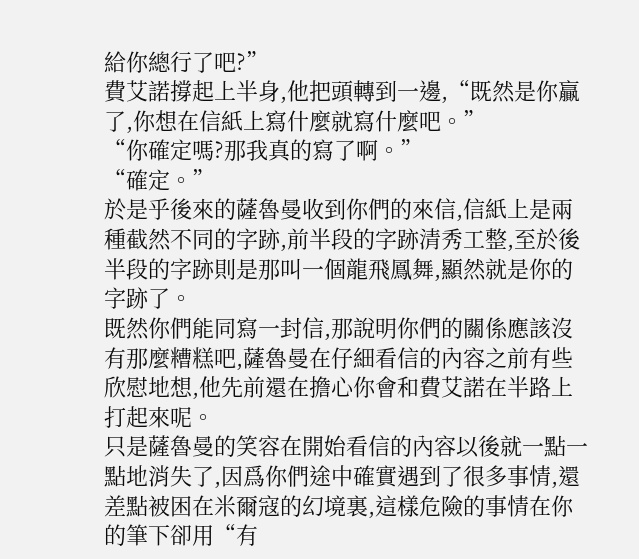給你總行了吧?”
費艾諾撐起上半身,他把頭轉到一邊,“既然是你贏了,你想在信紙上寫什麼就寫什麼吧。”
“你確定嗎?那我真的寫了啊。”
“確定。”
於是乎後來的薩魯曼收到你們的來信,信紙上是兩種截然不同的字跡,前半段的字跡清秀工整,至於後半段的字跡則是那叫一個龍飛鳳舞,顯然就是你的字跡了。
既然你們能同寫一封信,那說明你們的關係應該沒有那麼糟糕吧,薩魯曼在仔細看信的內容之前有些欣慰地想,他先前還在擔心你會和費艾諾在半路上打起來呢。
只是薩魯曼的笑容在開始看信的內容以後就一點一點地消失了,因爲你們途中確實遇到了很多事情,還差點被困在米爾寇的幻境裏,這樣危險的事情在你的筆下卻用“有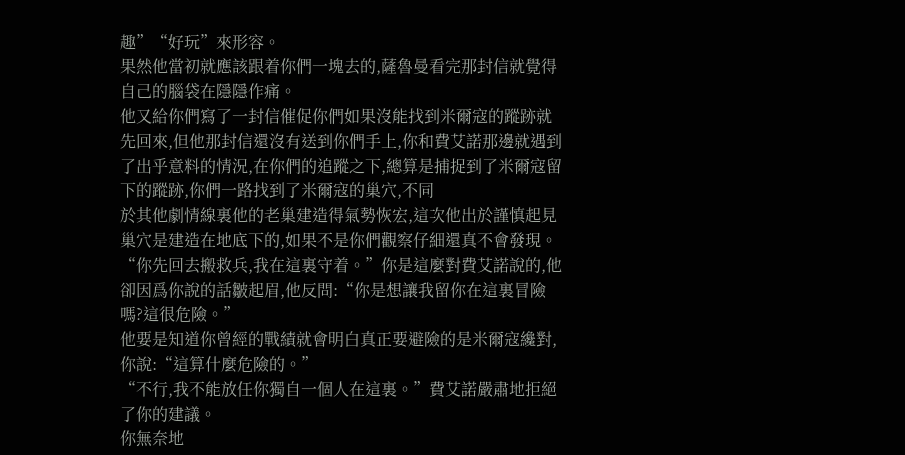趣”“好玩”來形容。
果然他當初就應該跟着你們一塊去的,薩魯曼看完那封信就覺得自己的腦袋在隱隱作痛。
他又給你們寫了一封信催促你們如果沒能找到米爾寇的蹤跡就先回來,但他那封信還沒有送到你們手上,你和費艾諾那邊就遇到了出乎意料的情況,在你們的追蹤之下,總算是捕捉到了米爾寇留下的蹤跡,你們一路找到了米爾寇的巢穴,不同
於其他劇情線裏他的老巢建造得氣勢恢宏,這次他出於謹慎起見巢穴是建造在地底下的,如果不是你們觀察仔細還真不會發現。
“你先回去搬救兵,我在這裏守着。”你是這麼對費艾諾說的,他卻因爲你說的話皺起眉,他反問:“你是想讓我留你在這裏冒險嗎?這很危險。”
他要是知道你曾經的戰績就會明白真正要避險的是米爾寇纔對,你說:“這算什麼危險的。”
“不行,我不能放任你獨自一個人在這裏。”費艾諾嚴肅地拒絕了你的建議。
你無奈地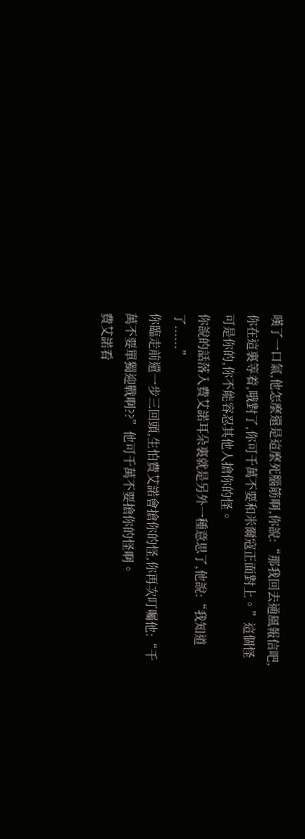嘆了一口氣,他怎麼還是這麼死腦筋啊,你說:“那我回去通風報信吧,你在這裏等着,哦對了,你可千萬不要和米爾寇正面對上。”這個怪可是你的,你不能容忍其他人搶你的怪。
你說的話落入費艾諾耳朵裏就是另外一種意思了,他說:“我知道了......”
你臨走前還一步三回頭,生怕費艾諾會搶你的怪,你再次叮囑他:“千萬不要單獨迎戰啊??”他可千萬不要搶你的怪啊。
費艾諾看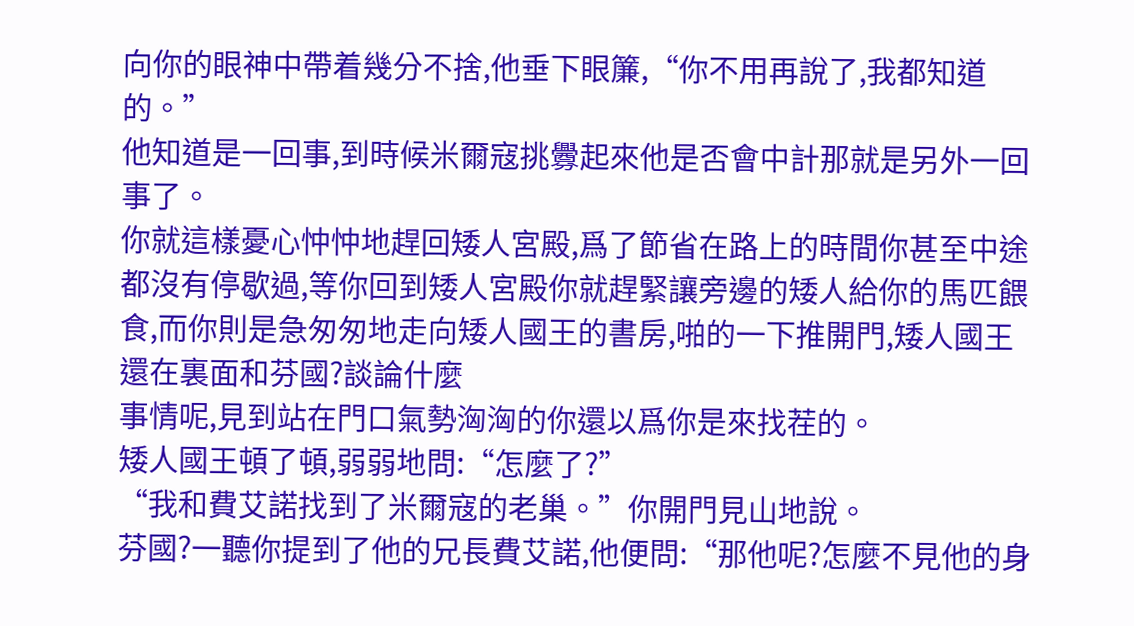向你的眼神中帶着幾分不捨,他垂下眼簾,“你不用再說了,我都知道的。”
他知道是一回事,到時候米爾寇挑釁起來他是否會中計那就是另外一回事了。
你就這樣憂心忡忡地趕回矮人宮殿,爲了節省在路上的時間你甚至中途都沒有停歇過,等你回到矮人宮殿你就趕緊讓旁邊的矮人給你的馬匹餵食,而你則是急匆匆地走向矮人國王的書房,啪的一下推開門,矮人國王還在裏面和芬國?談論什麼
事情呢,見到站在門口氣勢洶洶的你還以爲你是來找茬的。
矮人國王頓了頓,弱弱地問:“怎麼了?”
“我和費艾諾找到了米爾寇的老巢。”你開門見山地說。
芬國?一聽你提到了他的兄長費艾諾,他便問:“那他呢?怎麼不見他的身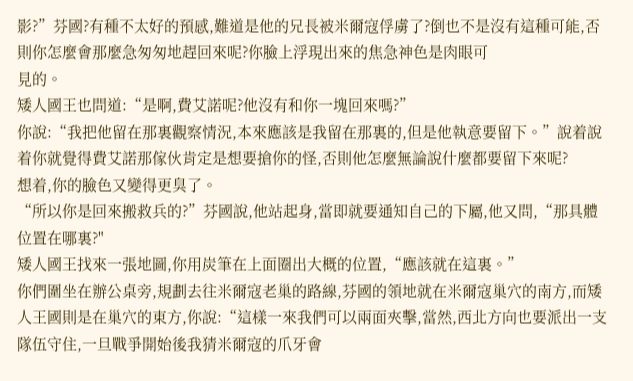影?”芬國?有種不太好的預感,難道是他的兄長被米爾寇俘虜了?倒也不是沒有這種可能,否則你怎麼會那麼急匆匆地趕回來呢?你臉上浮現出來的焦急神色是肉眼可
見的。
矮人國王也問道:“是啊,費艾諾呢?他沒有和你一塊回來嗎?”
你說:“我把他留在那裏觀察情況,本來應該是我留在那裏的,但是他執意要留下。”說着說着你就覺得費艾諾那傢伙肯定是想要搶你的怪,否則他怎麼無論說什麼都要留下來呢?
想着,你的臉色又變得更臭了。
“所以你是回來搬救兵的?”芬國說,他站起身,當即就要通知自己的下屬,他又問,“那具體位置在哪裏?"
矮人國王找來一張地圖,你用炭筆在上面圈出大概的位置,“應該就在這裏。”
你們圍坐在辦公桌旁,規劃去往米爾寇老巢的路線,芬國的領地就在米爾寇巢穴的南方,而矮人王國則是在巢穴的東方,你說:“這樣一來我們可以兩面夾擊,當然,西北方向也要派出一支隊伍守住,一旦戰爭開始後我猜米爾寇的爪牙會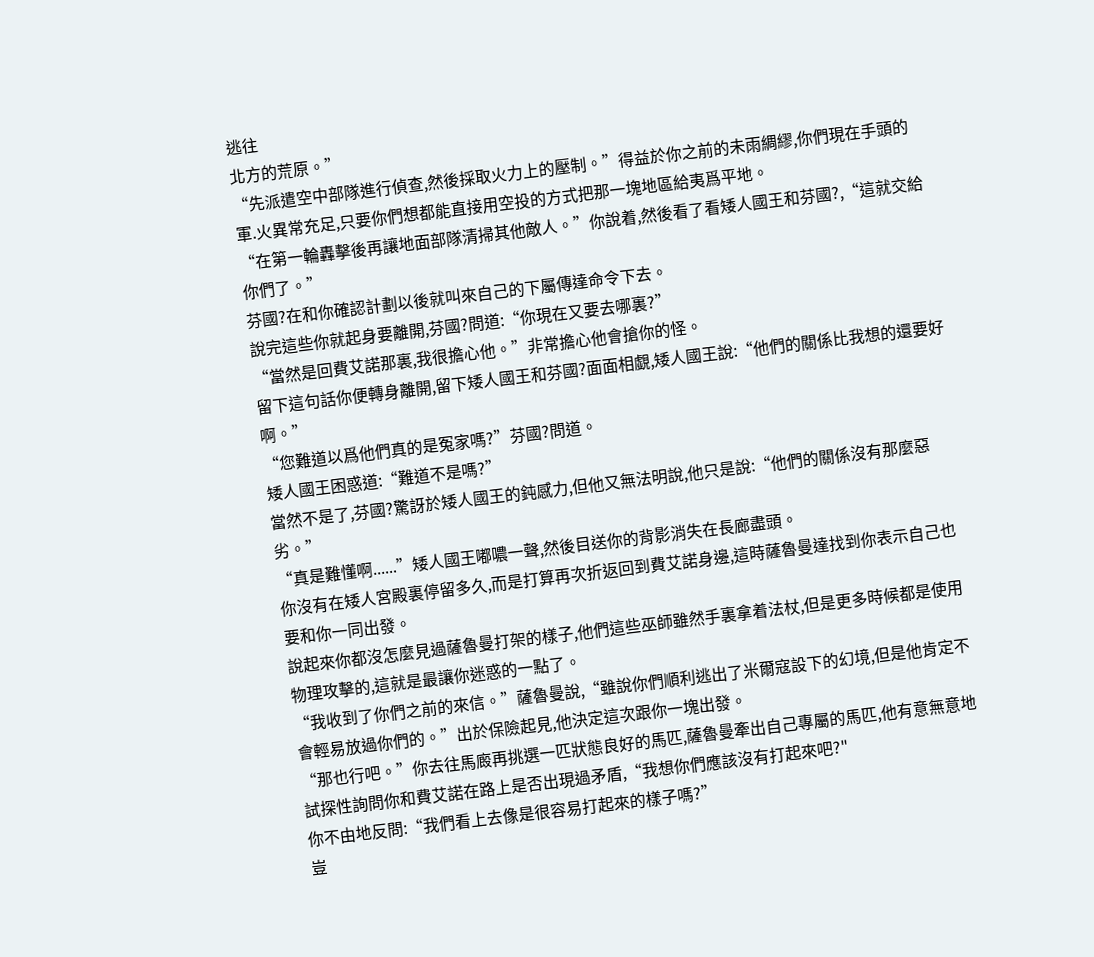逃往
北方的荒原。”
“先派遣空中部隊進行偵查,然後採取火力上的壓制。”得益於你之前的未雨綢繆,你們現在手頭的軍.火異常充足,只要你們想都能直接用空投的方式把那一塊地區給夷爲平地。
“在第一輪轟擊後再讓地面部隊清掃其他敵人。”你說着,然後看了看矮人國王和芬國?,“這就交給你們了。”
芬國?在和你確認計劃以後就叫來自己的下屬傳達命令下去。
說完這些你就起身要離開,芬國?問道:“你現在又要去哪裏?”
“當然是回費艾諾那裏,我很擔心他。”非常擔心他會搶你的怪。
留下這句話你便轉身離開,留下矮人國王和芬國?面面相覷,矮人國王說:“他們的關係比我想的還要好啊。”
“您難道以爲他們真的是冤家嗎?”芬國?問道。
矮人國王困惑道:“難道不是嗎?”
當然不是了,芬國?驚訝於矮人國王的鈍感力,但他又無法明說,他只是說:“他們的關係沒有那麼惡劣。”
“真是難懂啊......”矮人國王嘟噥一聲,然後目送你的背影消失在長廊盡頭。
你沒有在矮人宮殿裏停留多久,而是打算再次折返回到費艾諾身邊,這時薩魯曼達找到你表示自己也要和你一同出發。
說起來你都沒怎麼見過薩魯曼打架的樣子,他們這些巫師雖然手裏拿着法杖,但是更多時候都是使用物理攻擊的,這就是最讓你迷惑的一點了。
“我收到了你們之前的來信。”薩魯曼說,“雖說你們順利逃出了米爾寇設下的幻境,但是他肯定不會輕易放過你們的。”出於保險起見,他決定這次跟你一塊出發。
“那也行吧。”你去往馬廄再挑選一匹狀態良好的馬匹,薩魯曼牽出自己專屬的馬匹,他有意無意地試探性詢問你和費艾諾在路上是否出現過矛盾,“我想你們應該沒有打起來吧?"
你不由地反問:“我們看上去像是很容易打起來的樣子嗎?”
豈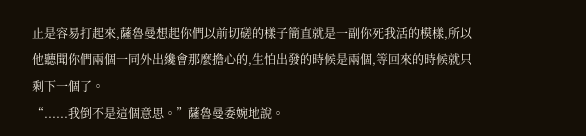止是容易打起來,薩魯曼想起你們以前切磋的樣子簡直就是一副你死我活的模樣,所以他聽聞你們兩個一同外出纔會那麼擔心的,生怕出發的時候是兩個,等回來的時候就只剩下一個了。
“......我倒不是這個意思。”薩魯曼委婉地說。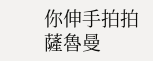你伸手拍拍薩魯曼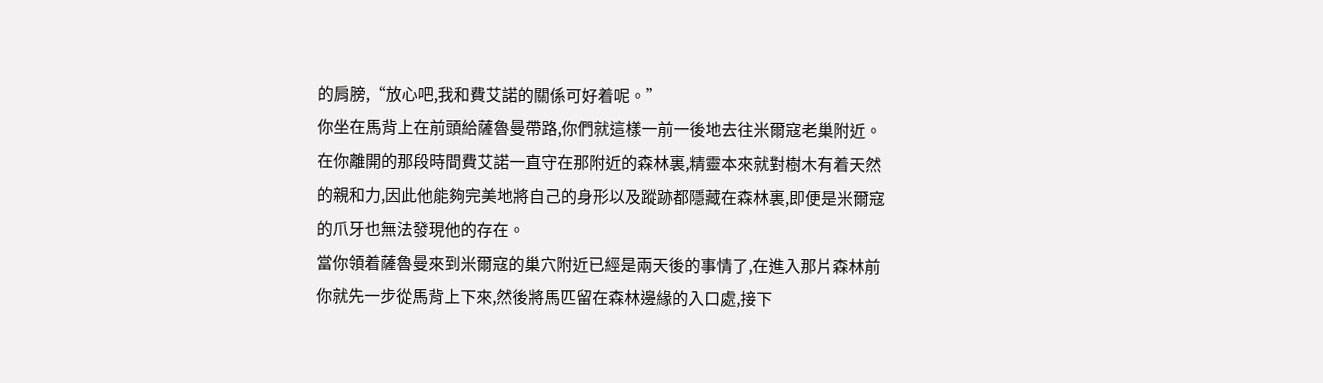的肩膀,“放心吧,我和費艾諾的關係可好着呢。”
你坐在馬背上在前頭給薩魯曼帶路,你們就這樣一前一後地去往米爾寇老巢附近。
在你離開的那段時間費艾諾一直守在那附近的森林裏,精靈本來就對樹木有着天然的親和力,因此他能夠完美地將自己的身形以及蹤跡都隱藏在森林裏,即便是米爾寇的爪牙也無法發現他的存在。
當你領着薩魯曼來到米爾寇的巢穴附近已經是兩天後的事情了,在進入那片森林前你就先一步從馬背上下來,然後將馬匹留在森林邊緣的入口處,接下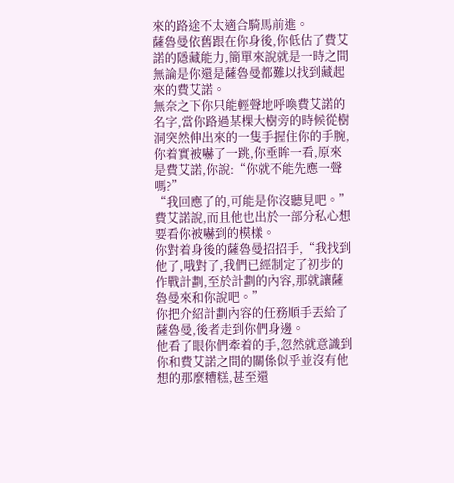來的路途不太適合騎馬前進。
薩魯曼依舊跟在你身後,你低估了費艾諾的隱藏能力,簡單來說就是一時之間無論是你還是薩魯曼都難以找到藏起來的費艾諾。
無奈之下你只能輕聲地呼喚費艾諾的名字,當你路過某棵大樹旁的時候從樹洞突然伸出來的一隻手握住你的手腕,你着實被嚇了一跳,你垂眸一看,原來是費艾諾,你說:“你就不能先應一聲嗎?”
“我回應了的,可能是你沒聽見吧。”費艾諾說,而且他也出於一部分私心想要看你被嚇到的模樣。
你對着身後的薩魯曼招招手,“我找到他了,哦對了,我們已經制定了初步的作戰計劃,至於計劃的內容,那就讓薩魯曼來和你說吧。”
你把介紹計劃內容的任務順手丟給了薩魯曼,後者走到你們身邊。
他看了眼你們牽着的手,忽然就意識到你和費艾諾之間的關係似乎並沒有他想的那麼糟糕,甚至還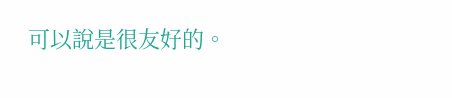可以說是很友好的。